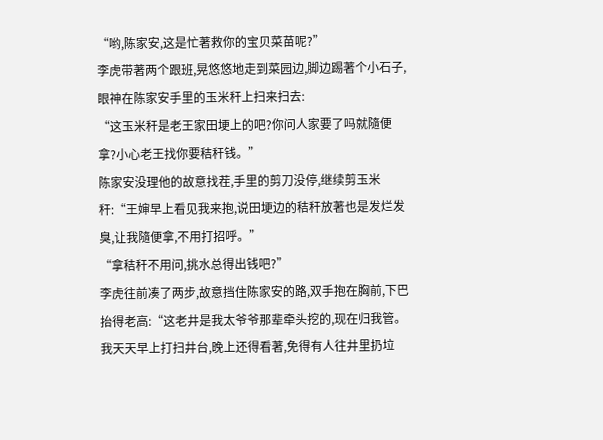“哟,陈家安,这是忙著救你的宝贝菜苗呢?”
李虎带著两个跟班,晃悠悠地走到菜园边,脚边踢著个小石子,眼神在陈家安手里的玉米秆上扫来扫去:
“这玉米秆是老王家田埂上的吧?你问人家要了吗就隨便拿?小心老王找你要秸秆钱。”
陈家安没理他的故意找茬,手里的剪刀没停,继续剪玉米秆:“王婶早上看见我来抱,说田埂边的秸秆放著也是发烂发臭,让我隨便拿,不用打招呼。”
“拿秸秆不用问,挑水总得出钱吧?”
李虎往前凑了两步,故意挡住陈家安的路,双手抱在胸前,下巴抬得老高:“这老井是我太爷爷那辈牵头挖的,现在归我管。
我天天早上打扫井台,晚上还得看著,免得有人往井里扔垃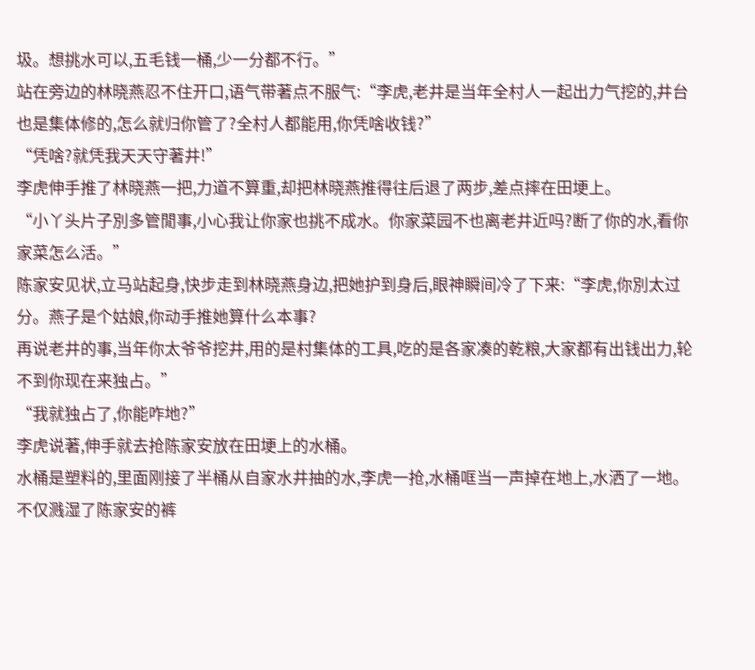圾。想挑水可以,五毛钱一桶,少一分都不行。”
站在旁边的林晓燕忍不住开口,语气带著点不服气:“李虎,老井是当年全村人一起出力气挖的,井台也是集体修的,怎么就归你管了?全村人都能用,你凭啥收钱?”
“凭啥?就凭我天天守著井!”
李虎伸手推了林晓燕一把,力道不算重,却把林晓燕推得往后退了两步,差点摔在田埂上。
“小丫头片子別多管閒事,小心我让你家也挑不成水。你家菜园不也离老井近吗?断了你的水,看你家菜怎么活。”
陈家安见状,立马站起身,快步走到林晓燕身边,把她护到身后,眼神瞬间冷了下来:“李虎,你別太过分。燕子是个姑娘,你动手推她算什么本事?
再说老井的事,当年你太爷爷挖井,用的是村集体的工具,吃的是各家凑的乾粮,大家都有出钱出力,轮不到你现在来独占。”
“我就独占了,你能咋地?”
李虎说著,伸手就去抢陈家安放在田埂上的水桶。
水桶是塑料的,里面刚接了半桶从自家水井抽的水,李虎一抢,水桶哐当一声掉在地上,水洒了一地。
不仅溅湿了陈家安的裤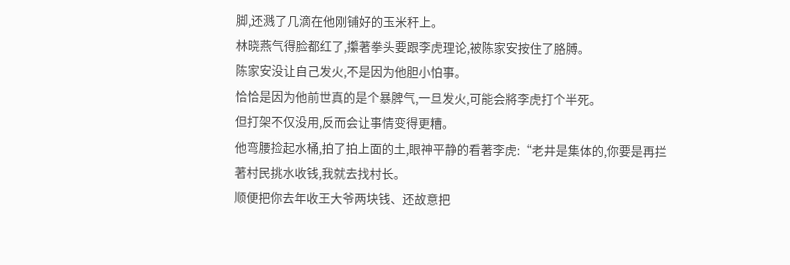脚,还溅了几滴在他刚铺好的玉米秆上。
林晓燕气得脸都红了,攥著拳头要跟李虎理论,被陈家安按住了胳膊。
陈家安没让自己发火,不是因为他胆小怕事。
恰恰是因为他前世真的是个暴脾气,一旦发火,可能会將李虎打个半死。
但打架不仅没用,反而会让事情变得更糟。
他弯腰捡起水桶,拍了拍上面的土,眼神平静的看著李虎:“老井是集体的,你要是再拦著村民挑水收钱,我就去找村长。
顺便把你去年收王大爷两块钱、还故意把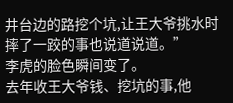井台边的路挖个坑,让王大爷挑水时摔了一跤的事也说道说道。”
李虎的脸色瞬间变了。
去年收王大爷钱、挖坑的事,他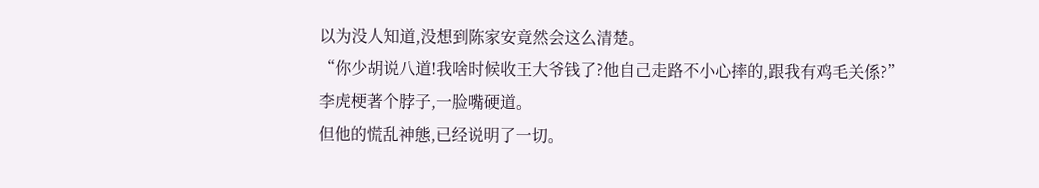以为没人知道,没想到陈家安竟然会这么清楚。
“你少胡说八道!我啥时候收王大爷钱了?他自己走路不小心摔的,跟我有鸡毛关係?”
李虎梗著个脖子,一脸嘴硬道。
但他的慌乱神態,已经说明了一切。